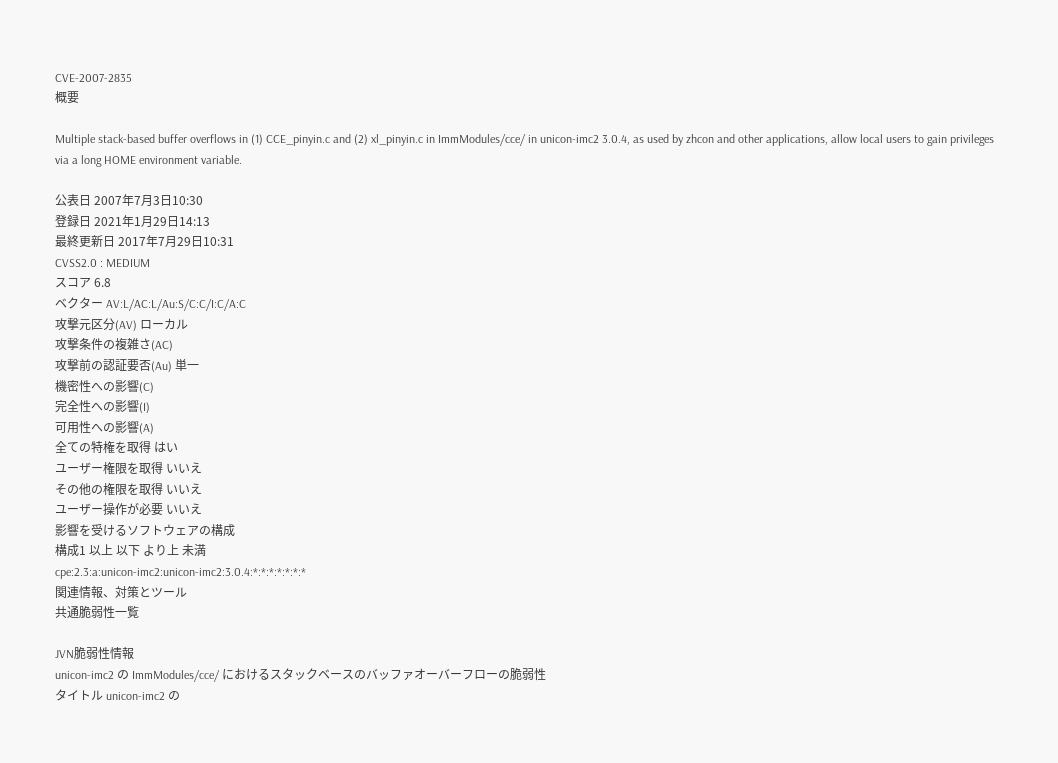CVE-2007-2835
概要

Multiple stack-based buffer overflows in (1) CCE_pinyin.c and (2) xl_pinyin.c in ImmModules/cce/ in unicon-imc2 3.0.4, as used by zhcon and other applications, allow local users to gain privileges via a long HOME environment variable.

公表日 2007年7月3日10:30
登録日 2021年1月29日14:13
最終更新日 2017年7月29日10:31
CVSS2.0 : MEDIUM
スコア 6.8
ベクター AV:L/AC:L/Au:S/C:C/I:C/A:C
攻撃元区分(AV) ローカル
攻撃条件の複雑さ(AC)
攻撃前の認証要否(Au) 単一
機密性への影響(C)
完全性への影響(I)
可用性への影響(A)
全ての特権を取得 はい
ユーザー権限を取得 いいえ
その他の権限を取得 いいえ
ユーザー操作が必要 いいえ
影響を受けるソフトウェアの構成
構成1 以上 以下 より上 未満
cpe:2.3:a:unicon-imc2:unicon-imc2:3.0.4:*:*:*:*:*:*:*
関連情報、対策とツール
共通脆弱性一覧

JVN脆弱性情報
unicon-imc2 の ImmModules/cce/ におけるスタックベースのバッファオーバーフローの脆弱性
タイトル unicon-imc2 の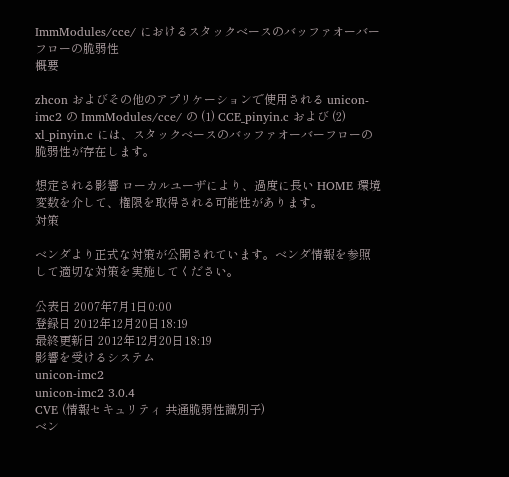ImmModules/cce/ におけるスタックベースのバッファオーバーフローの脆弱性
概要

zhcon およびその他のアプリケーションで使用される unicon-imc2 の ImmModules/cce/ の (1) CCE_pinyin.c および (2) xl_pinyin.c には、スタックベースのバッファオーバーフローの脆弱性が存在します。

想定される影響 ローカルユーザにより、過度に長い HOME 環境変数を介して、権限を取得される可能性があります。
対策

ベンダより正式な対策が公開されています。ベンダ情報を参照して適切な対策を実施してください。

公表日 2007年7月1日0:00
登録日 2012年12月20日18:19
最終更新日 2012年12月20日18:19
影響を受けるシステム
unicon-imc2
unicon-imc2 3.0.4
CVE (情報セキュリティ 共通脆弱性識別子)
ベン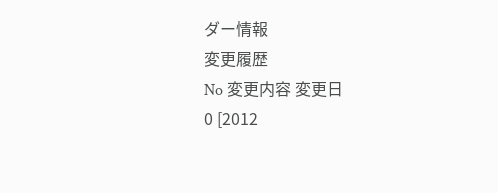ダー情報
変更履歴
No 変更内容 変更日
0 [2012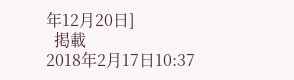年12月20日]
  掲載
2018年2月17日10:37